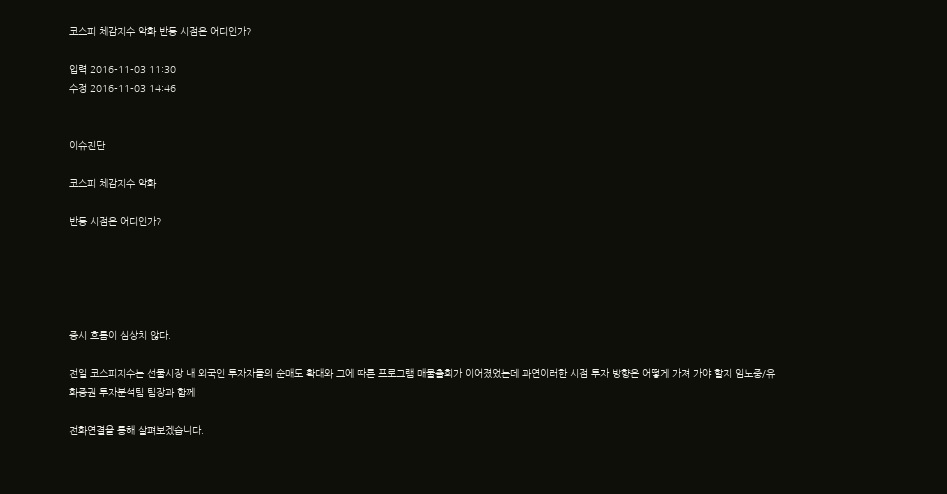코스피 체감지수 악화 반등 시점은 어디인가?

입력 2016-11-03 11:30
수정 2016-11-03 14:46


이슈진단

코스피 체감지수 악화

반등 시점은 어디인가?





증시 흐름이 심상치 않다.

전일 코스피지수는 선물시장 내 외국인 투자자들의 순매도 확대와 그에 따른 프로그램 매물출회가 이어졌었는데 과연이러한 시점 투자 방향은 어떻게 가져 가야 할지 임노중/유화증권 투자분석팀 팀장과 함께

전화연결을 통해 살펴보겠습니다.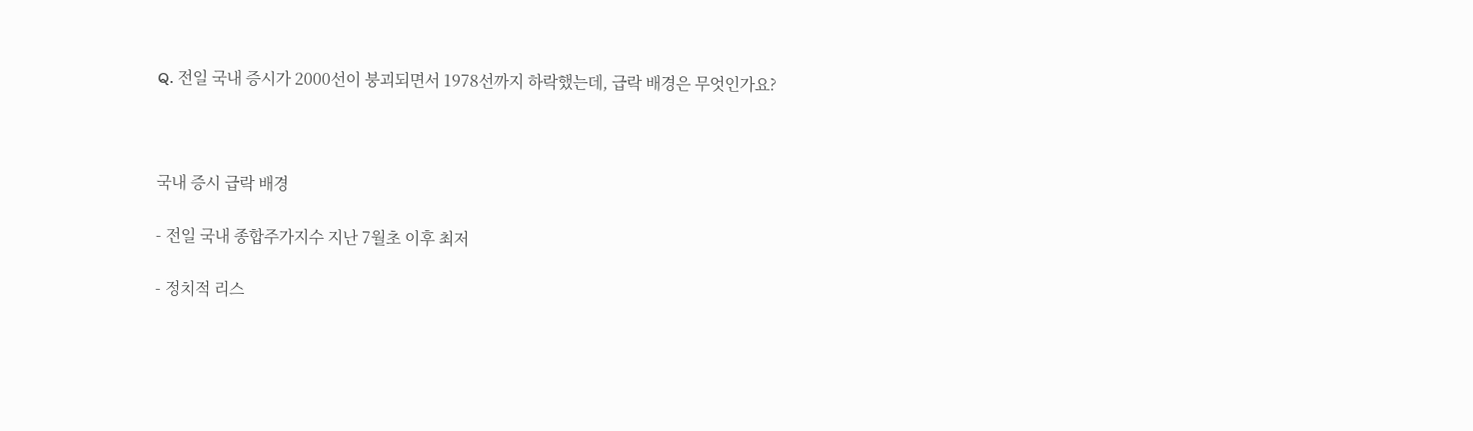Q. 전일 국내 증시가 2000선이 붕괴되면서 1978선까지 하락했는데, 급락 배경은 무엇인가요?



국내 증시 급락 배경

- 전일 국내 종합주가지수 지난 7월초 이후 최저

- 정치적 리스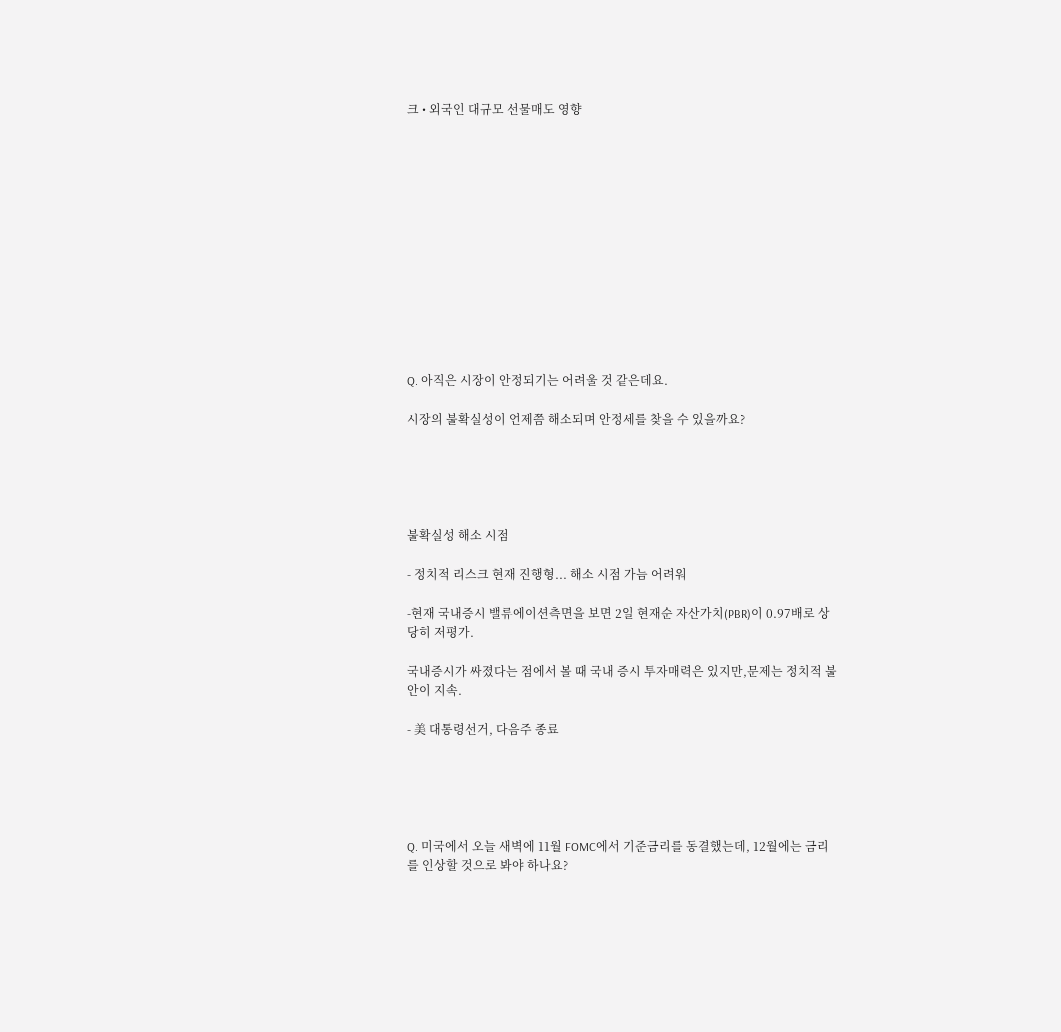크 • 외국인 대규모 선물매도 영향













Q. 아직은 시장이 안정되기는 어려울 것 같은데요.

시장의 불확실성이 언제쯤 해소되며 안정세를 찾을 수 있을까요?





불확실성 해소 시점

- 정치적 리스크 현재 진행형... 해소 시점 가늠 어려워

-현재 국내증시 밸류에이션측면을 보면 2일 현재순 자산가치(PBR)이 0.97배로 상당히 저평가.

국내증시가 싸졌다는 점에서 볼 때 국내 증시 투자매력은 있지만,문제는 정치적 불안이 지속.

- 美 대통령선거, 다음주 종료





Q. 미국에서 오늘 새벽에 11월 FOMC에서 기준금리를 동결했는데, 12월에는 금리를 인상할 것으로 봐야 하나요?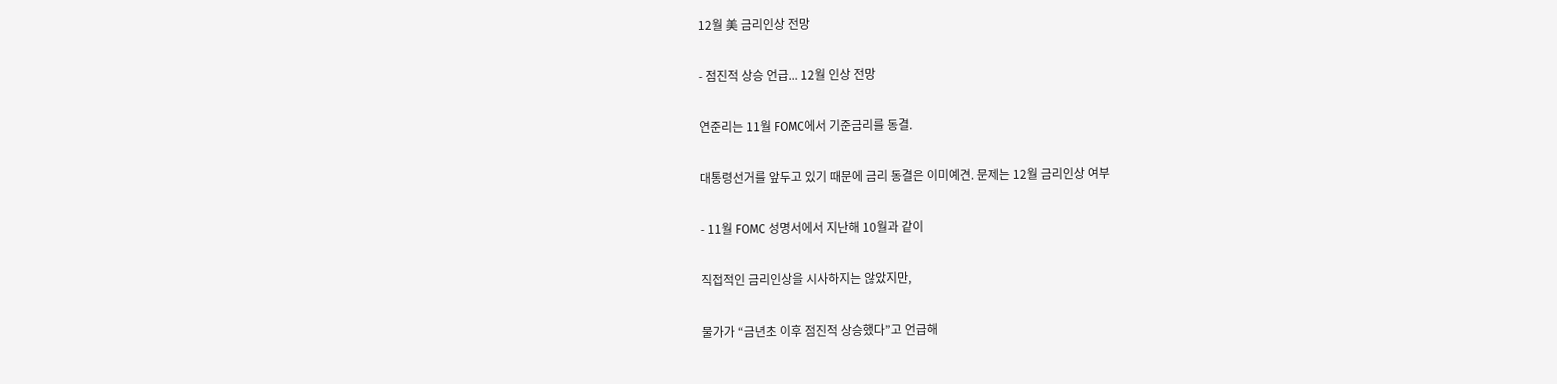12월 美 금리인상 전망

- 점진적 상승 언급... 12월 인상 전망

연준리는 11월 FOMC에서 기준금리를 동결.

대통령선거를 앞두고 있기 때문에 금리 동결은 이미예견. 문제는 12월 금리인상 여부

- 11월 FOMC 성명서에서 지난해 10월과 같이

직접적인 금리인상을 시사하지는 않았지만,

물가가 “금년초 이후 점진적 상승했다”고 언급해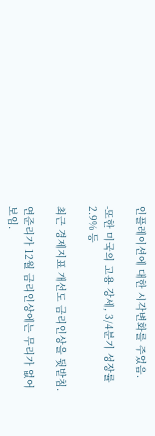인플레이션에 대한 시각변화를 주었음.

-또한 미국의 고용 강세, 3/4분기 성장률 2.9% 등

최근 경제지표 개선도 금리인상을 뒷받침.

연준리가 12월 금리인상에는 무리가 없어 보임.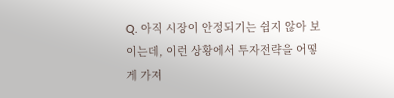Q. 아직 시장이 안정되기는 쉽지 않아 보이는데, 이런 상황에서 투자전략을 어떻게 가져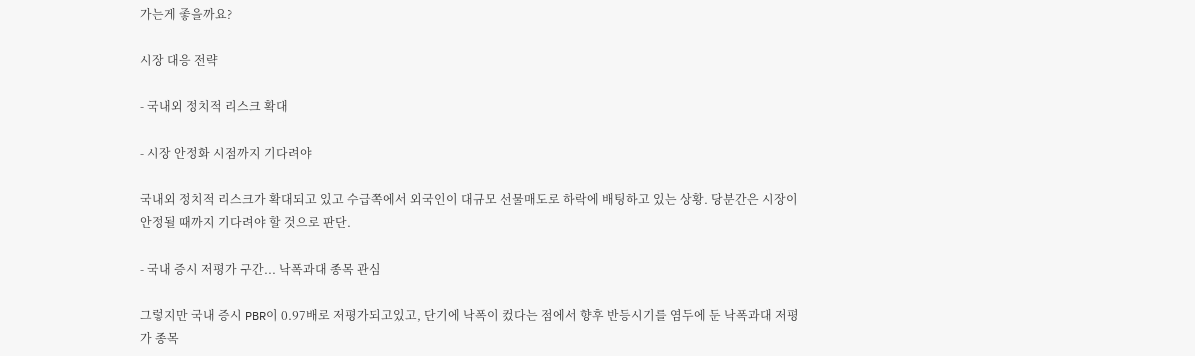가는게 좋을까요?

시장 대응 전략

- 국내외 정치적 리스크 확대

- 시장 안정화 시점까지 기다려야

국내외 정치적 리스크가 확대되고 있고 수급쪽에서 외국인이 대규모 선물매도로 하락에 배팅하고 있는 상황. 당분간은 시장이 안정될 때까지 기다려야 할 것으로 판단.

- 국내 증시 저평가 구간... 낙폭과대 종목 관심

그렇지만 국내 증시 PBR이 0.97배로 저평가되고있고, 단기에 낙폭이 컸다는 점에서 향후 반등시기를 염두에 둔 낙폭과대 저평가 종목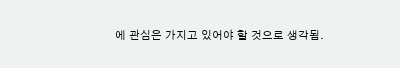에 관심은 가지고 있어야 할 것으로 생각됨.